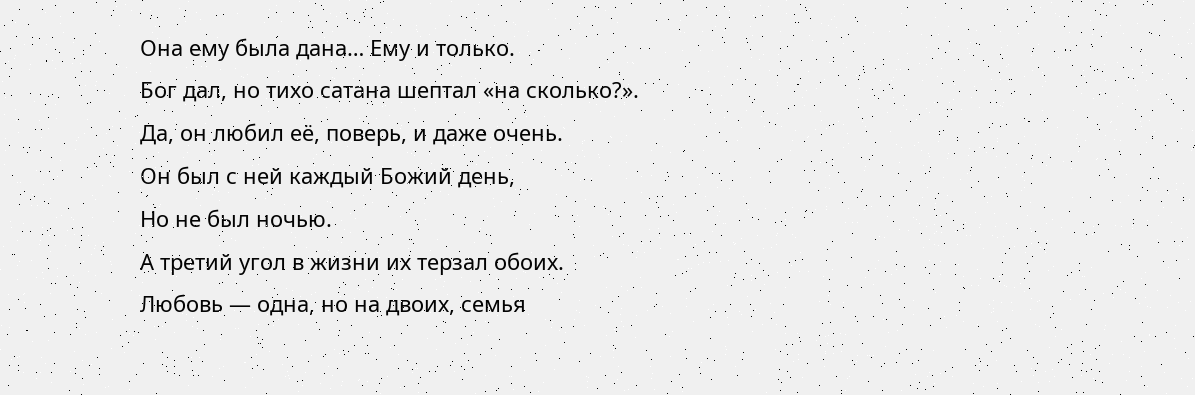Она ему была дана… Ему и только.
Бог дал, но тихо сатана шептал «на сколько?».
Да, он любил её, поверь, и даже очень.
Он был с ней каждый Божий день,
Но не был ночью.
А третий угол в жизни их терзал обоих.
Любовь — одна, но на двоих, семья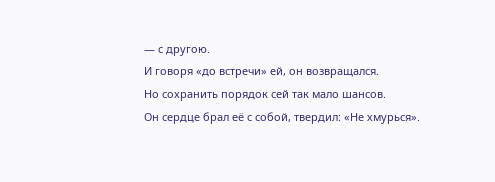— с другою.
И говоря «до встречи» ей, он возвращался.
Но сохранить порядок сей так мало шансов.
Он сердце брал её с собой, твердил: «Не хмурься».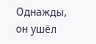Однажды, он ушёл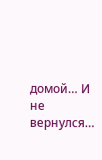домой… И не вернулся…